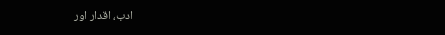ادب، اقدار اور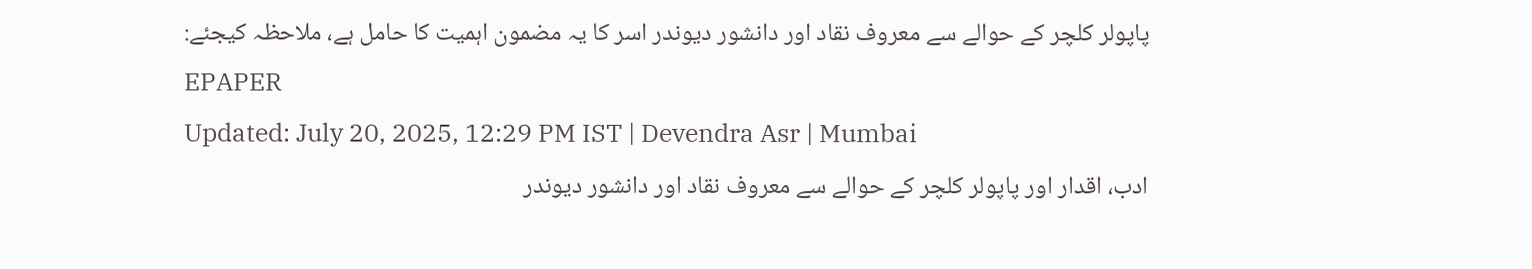پاپولر کلچر کے حوالے سے معروف نقاد اور دانشور دیوندر اسر کا یہ مضمون اہمیت کا حامل ہے، ملاحظہ کیجئے:
EPAPER
Updated: July 20, 2025, 12:29 PM IST | Devendra Asr | Mumbai
ادب، اقدار اور پاپولر کلچر کے حوالے سے معروف نقاد اور دانشور دیوندر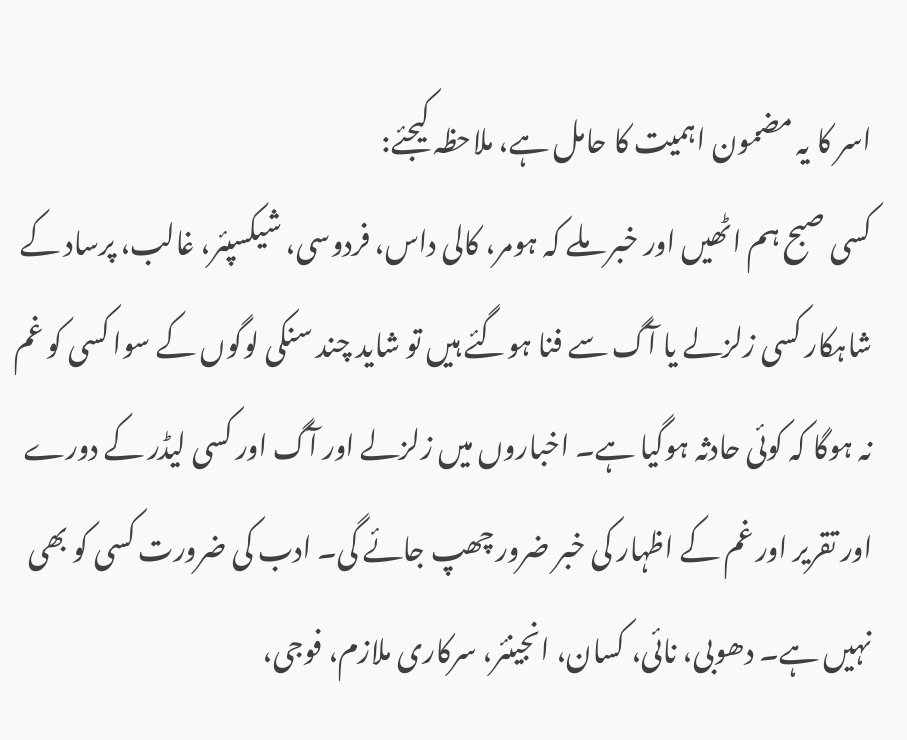اسر کا یہ مضمون اہمیت کا حامل ہے، ملاحظہ کیجئے:
کسی صبح ہم اٹھیں اور خبر ملے کہ ہومر، کالی داس، فردوسی، شیکسپئر، غالب، پرساد کے شاہکار کسی زلزلے یا آگ سے فنا ہوگئے ہیں تو شاید چند سنکی لوگوں کے سوا کسی کو غم نہ ہوگا کہ کوئی حادثہ ہوگیا ہے۔ اخباروں میں زلزلے اور آگ اور کسی لیڈر کے دورے اور تقریر اور غم کے اظہار کی خبر ضرور چھپ جائے گی۔ ادب کی ضرورت کسی کو بھی نہیں ہے۔ دھوبی، نائی، کسان، انجینئر، سرکاری ملازم، فوجی،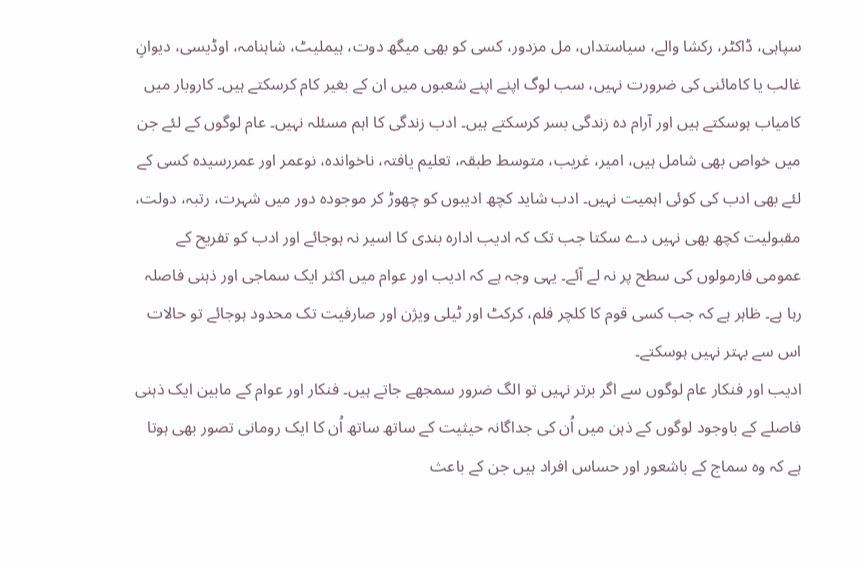سپاہی، ڈاکٹر، رکشا والے، سیاستداں، مل مزدور، کسی کو بھی میگھ دوت، ہیملیٹ، شاہنامہ، اوڈیسی، دیوانِ غالب یا کامائنی کی ضرورت نہیں، سب لوگ اپنے اپنے شعبوں میں ان کے بغیر کام کرسکتے ہیں۔ کاروبار میں کامیاب ہوسکتے ہیں اور آرام دہ زندگی بسر کرسکتے ہیں۔ ادب زندگی کا اہم مسئلہ نہیں۔ عام لوگوں کے لئے جن میں خواص بھی شامل ہیں، امیر، غریب، متوسط طبقہ، تعلیم یافتہ، ناخواندہ، نوعمر اور عمررسیدہ کسی کے لئے بھی ادب کی کوئی اہمیت نہیں۔ ادب شاید کچھ ادیبوں کو چھوڑ کر موجودہ دور میں شہرت، رتبہ، دولت، مقبولیت کچھ بھی نہیں دے سکتا جب تک کہ ادیب ادارہ بندی کا اسیر نہ ہوجائے اور ادب کو تفریح کے عمومی فارمولوں کی سطح پر نہ لے آئے۔ یہی وجہ ہے کہ ادیب اور عوام میں اکثر ایک سماجی اور ذہنی فاصلہ رہا ہے۔ ظاہر ہے کہ جب کسی قوم کا کلچر فلم، کرکٹ اور ٹیلی ویژن اور صارفیت تک محدود ہوجائے تو حالات اس سے بہتر نہیں ہوسکتے۔
ادیب اور فنکار عام لوگوں سے اگر برتر نہیں تو الگ ضرور سمجھے جاتے ہیں۔ فنکار اور عوام کے مابین ایک ذہنی فاصلے کے باوجود لوگوں کے ذہن میں اُن کی جداگانہ حیثیت کے ساتھ ساتھ اُن کا ایک رومانی تصور بھی ہوتا ہے کہ وہ سماج کے باشعور اور حساس افراد ہیں جن کے باعث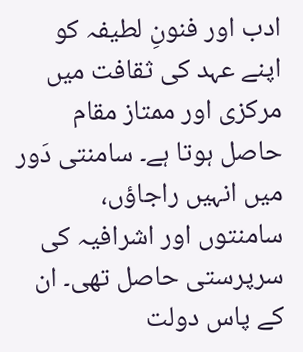ادب اور فنونِ لطیفہ کو اپنے عہد کی ثقافت میں مرکزی اور ممتاز مقام حاصل ہوتا ہے۔ سامنتی دَور میں انہیں راجاؤں، سامنتوں اور اشرافیہ کی سرپرستی حاصل تھی۔ ان کے پاس دولت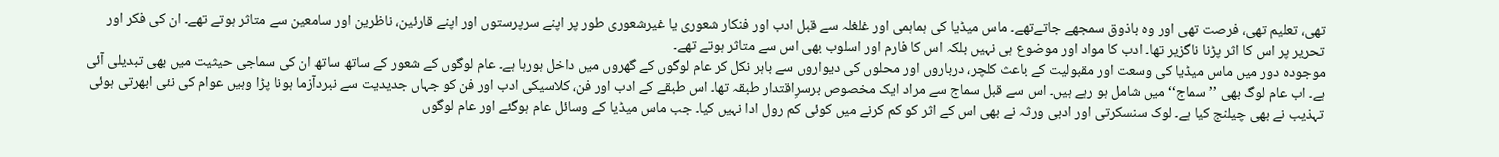تھی، تعلیم تھی، فرصت تھی اور وہ باذوق سمجھے جاتےتھے۔ ماس میڈیا کی ہماہمی اور غلغلہ سے قبل ادب اور فنکار شعوری یا غیرشعوری طور پر اپنے سرپرستوں اور اپنے قارئین، ناظرین اور سامعین سے متاثر ہوتے تھے۔ ان کی فکر اور تحریر پر اس کا اثر پڑنا ناگزیر تھا۔ ادب کا مواد اور موضوع ہی نہیں بلکہ اس کا فارم اور اسلوب بھی اس سے متاثر ہوتے تھے۔
موجودہ دور میں ماس میڈیا کی وسعت اور مقبولیت کے باعث کلچر، درباروں اور محلوں کی دیواروں سے باہر نکل کر عام لوگوں کے گھروں میں داخل ہورہا ہے۔ عام لوگوں کے شعور کے ساتھ ساتھ ان کی سماجی حیثیت میں بھی تبدیلی آئی ہے۔ اب عام لوگ بھی ’’سماج‘‘ میں شامل ہو رہے ہیں۔ اس سے قبل سماج سے مراد ایک مخصوص برسرِاقتدار طبقہ تھا۔ اس طبقے کے ادب اور فن، کلاسیکی ادب اور فن کو جہاں جدیدیت سے نبردآزما ہونا پڑا وہیں عوام کی نئی ابھرتی ہوئی تہذیب نے بھی چیلنج کیا ہے۔ لوک سنسکرتی اور ادبی ورثہ نے بھی اس کے اثر کو کم کرنے میں کوئی کم رول ادا نہیں کیا۔ جب ماس میڈیا کے وسائل عام ہوگئے اور عام لوگوں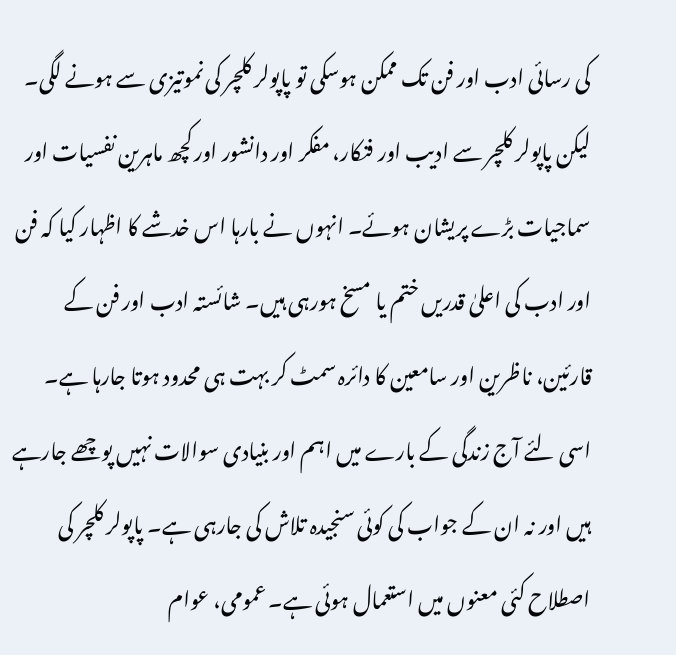کی رسائی ادب اور فن تک ممکن ہوسکی تو پاپولر کلچر کی نموتیزی سے ہونے لگی۔
لیکن پاپولر کلچر سے ادیب اور فنکار، مفکر اور دانشور اور کچھ ماہرین نفسیات اور سماجیات بڑے پریشان ہوئے۔ انہوں نے بارہا اس خدشے کا اظہار کیا کہ فن اور ادب کی اعلیٰ قدریں ختم یا مسخ ہورہی ہیں۔ شائستہ ادب اور فن کے قارئین، ناظرین اور سامعین کا دائرہ سمٹ کر بہت ہی محدود ہوتا جارہا ہے۔ اسی لئے آج زندگی کے بارے میں اہم اور بنیادی سوالات نہیں پوچھے جارہے ہیں اور نہ ان کے جواب کی کوئی سنجیدہ تلاش کی جارہی ہے۔ پاپولر کلچر کی اصطلاح کئی معنوں میں استعمال ہوئی ہے۔ عمومی، عوام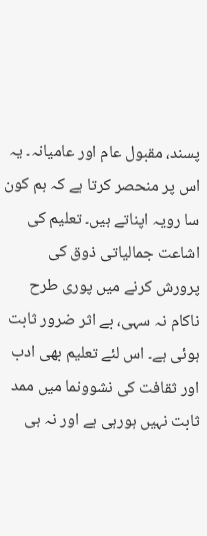پسند، مقبول عام اور عامیانہ۔ یہ اس پر منحصر کرتا ہے کہ ہم کون سا رویہ اپناتے ہیں۔ تعلیم کی اشاعت جمالیاتی ذوق کی پرورش کرنے میں پوری طرح ناکام نہ سہی، بے اثر ضرور ثابت ہوئی ہے۔ اس لئے تعلیم بھی ادب اور ثقافت کی نشوونما میں ممد ثابت نہیں ہورہی ہے اور نہ ہی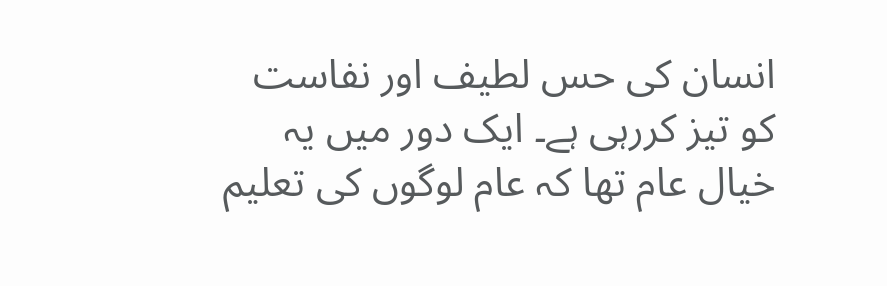انسان کی حس لطیف اور نفاست کو تیز کررہی ہے۔ ایک دور میں یہ خیال عام تھا کہ عام لوگوں کی تعلیم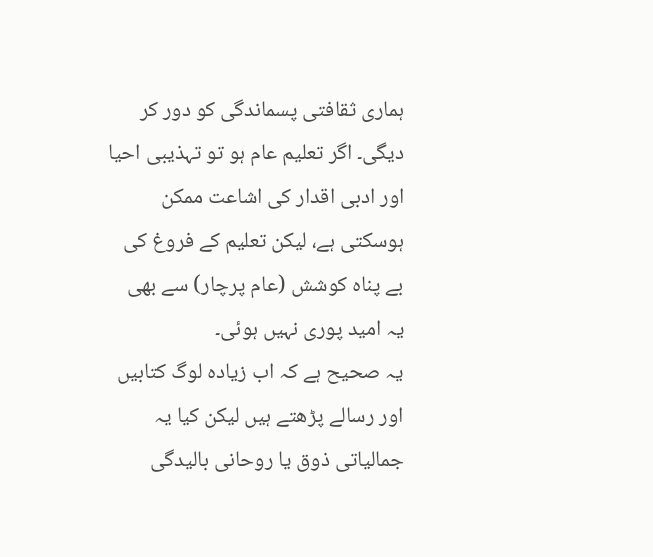ہماری ثقافتی پسماندگی کو دور کر دیگی۔ اگر تعلیم عام ہو تو تہذیبی احیا اور ادبی اقدار کی اشاعت ممکن ہوسکتی ہے، لیکن تعلیم کے فروغ کی بے پناہ کوشش (عام پرچار) سے بھی یہ امید پوری نہیں ہوئی۔
یہ صحیح ہے کہ اب زیادہ لوگ کتابیں اور رسالے پڑھتے ہیں لیکن کیا یہ جمالیاتی ذوق یا روحانی بالیدگی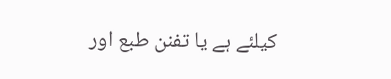کیلئے ہے یا تفنن طبع اور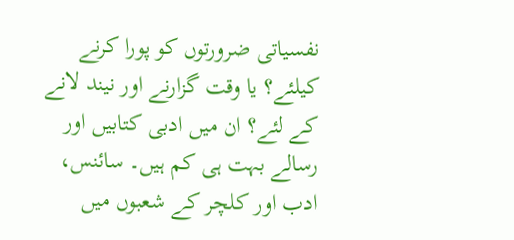نفسیاتی ضرورتوں کو پورا کرنے کیلئے؟ یا وقت گزارنے اور نیند لانے کے لئے؟ ان میں ادبی کتابیں اور رسالے بہت ہی کم ہیں۔ سائنس، ادب اور کلچر کے شعبوں میں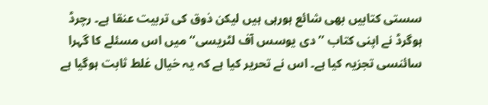سستی کتابیں بھی شائع ہورہی ہیں لیکن ذوق کی تربیت عنقا ہے۔ رچرڈ ہوگرڈ نے اپنی کتاب ’’دی یوسس آف لٹریسی‘‘ میں اس مسئلے کا گہرا سائنسی تجزیہ کیا ہے۔ اس نے تحریر کیا ہے کہ یہ خیال غلط ثابت ہوگیا ہے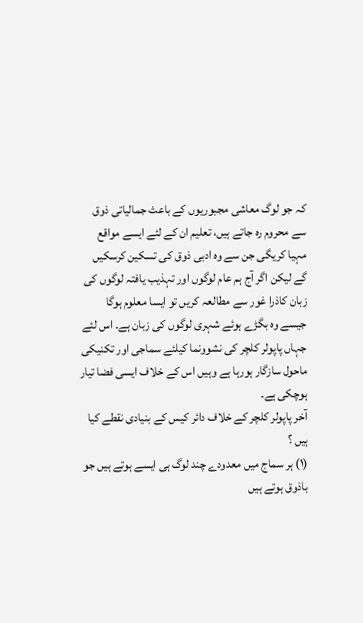کہ جو لوگ معاشی مجبوریوں کے باعث جمالیاتی ذوق سے محروم رہ جاتے ہیں، تعلیم ان کے لئے ایسے مواقع مہیا کریگی جن سے وہ ادبی ذوق کی تسکین کرسکیں گے لیکن اگر آج ہم عام لوگوں اور تہذیب یافتہ لوگوں کی زبان کاذرا غور سے مطالعہ کریں تو ایسا معلوم ہوگا جیسے وہ بگڑے ہوئے شہری لوگوں کی زبان ہے۔ اس لئے جہاں پاپولر کلچر کی نشوونما کیلئے سماجی اور تکنیکی ماحول سازگار ہورہا ہے وہیں اس کے خلاف ایسی فضا تیار ہوچکی ہے۔
آخر پاپولر کلچر کے خلاف دائر کیس کے بنیادی نقطے کیا ہیں ؟
(۱) ہر سماج میں معدودے چند لوگ ہی ایسے ہوتے ہیں جو باذوق ہوتے ہیں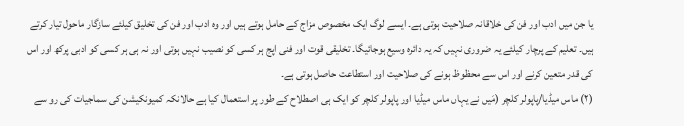یا جن میں ادب اور فن کی خلاقانہ صلاحیت ہوتی ہے۔ ایسے لوگ ایک مخصوص مزاج کے حامل ہوتے ہیں اور وہ ادب اور فن کی تخلیق کیلئے سازگار ماحول تیار کرتے ہیں۔ تعلیم کے پرچار کیلئے یہ ضروری نہیں کہ یہ دائرہ وسیع ہوجائیگا۔ تخلیقی قوت اور فنی اپج ہر کسی کو نصیب نہیں ہوتی اور نہ ہی ہر کسی کو ادبی پرکھ اور اس کی قدر متعین کرنے اور اس سے محظوظ ہونے کی صلاحیت اور استطاعت حاصل ہوتی ہے۔
(۲) ماس میڈیا/پاپولر کلچر (مَیں نے یہاں ماس میڈیا اور پاپولر کلچر کو ایک ہی اصطلاح کے طور پر استعمال کیا ہے حالانکہ کمیونکیشن کی سماجیات کی رو سے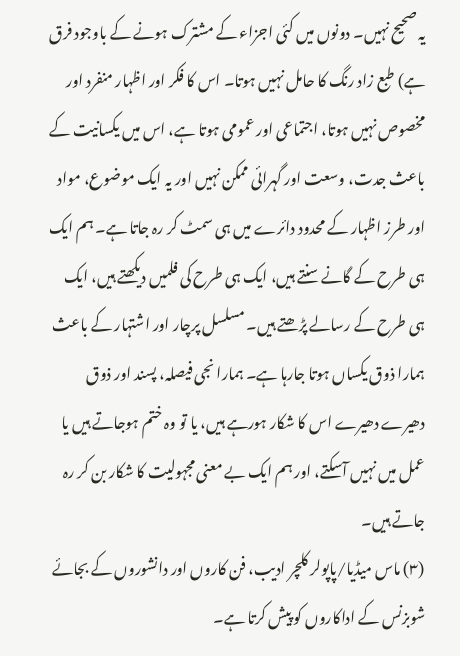یہ صحیح نہیں۔ دونوں میں کئی اجزاء کے مشترک ہونے کے باوجود فرق ہے) طبع زاد رنگ کا حامل نہیں ہوتا۔ اس کا فکر اور اظہار منفرد اور مخصوص نہیں ہوتا، اجتماعی اور عمومی ہوتا ہے، اس میں یکسانیت کے باعث جدت، وسعت اور گہرائی ممکن نہیں اور یہ ایک موضوع، مواد اور طرز اظہار کے محدود دائرے میں ہی سمٹ کر رہ جاتا ہے۔ ہم ایک ہی طرح کے گانے سنتے ہیں، ایک ہی طرح کی فلمیں دیکھتے ہیں، ایک ہی طرح کے رسالے پڑھتے ہیں۔ مسلسل پرچار اور اشتہار کے باعث ہمارا ذوق یکساں ہوتا جارہا ہے۔ ہمارا نجی فیصلہ، پسند اور ذوق دھیرے دھیرے اس کا شکار ہورہے ہیں، یا تو وہ ختم ہوجاتے ہیں یا عمل میں نہیں آسکتے، اور ہم ایک بے معنی مجہولیت کا شکار بن کر رہ جاتے ہیں۔
(۳) ماس میڈیا/پاپولر کلچر ادیب، فن کاروں اور دانشوروں کے بجائے شوبزنس کے اداکاروں کو پیش کرتا ہے۔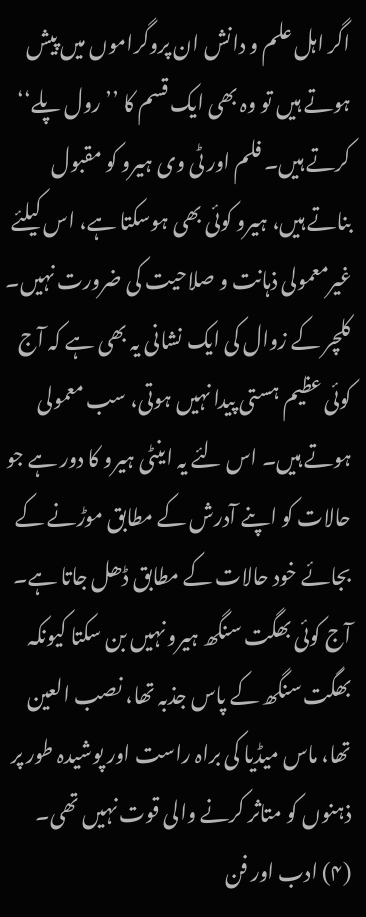اگر اہل علم و دانش ان پروگراموں میں پیش ہوتے ہیں تو وہ بھی ایک قسم کا ’’رول پلے‘‘ کرتے ہیں۔ فلم اور ٹی وی ہیرو کو مقبول بناتے ہیں، ہیرو کوئی بھی ہوسکتا ہے، اس کیلئے غیرمعمولی ذہانت و صلاحیت کی ضرورت نہیں۔ کلچر کے زوال کی ایک نشانی یہ بھی ہے کہ آج کوئی عظیم ہستی پیدا نہیں ہوتی، سب معمولی ہوتے ہیں۔ اس لئے یہ اینٹی ہیرو کا دور ہے جو حالات کو اپنے آدرش کے مطابق موڑنے کے بجائے خود حالات کے مطابق ڈھل جاتا ہے۔ آج کوئی بھگت سنگھ ہیرو نہیں بن سکتا کیونکہ بھگت سنگھ کے پاس جذبہ تھا، نصب العین تھا، ماس میڈیا کی براہ راست اور پوشیدہ طور پر ذہنوں کو متاثر کرنے والی قوت نہیں تھی۔
(۴) ادب اور فن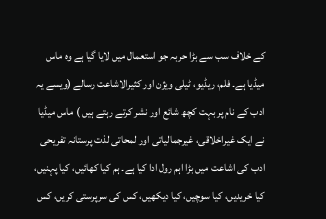کے خلاف سب سے بڑا حربہ جو استعمال میں لایا گیا ہے وہ ماس میڈیا ہے۔ فلم، ریڈیو، ٹیلی ویژن اور کثیرالاشاعت رسالے (ویسے یہ ادب کے نام پر بہت کچھ شائع اور نشر کرتے رہتے ہیں ) ماس میڈیا نے ایک غیراخلاقی، غیرجمالیاتی اور لمحاتی لذت پرستانہ تفریحی ادب کی اشاعت میں بڑا اہم رول ادا کیا ہے۔ ہم کیا کھائیں، کیا پہنیں، کیا خریدیں، کیا سوچیں، کیا دیکھیں، کس کی سرپرستی کریں، کس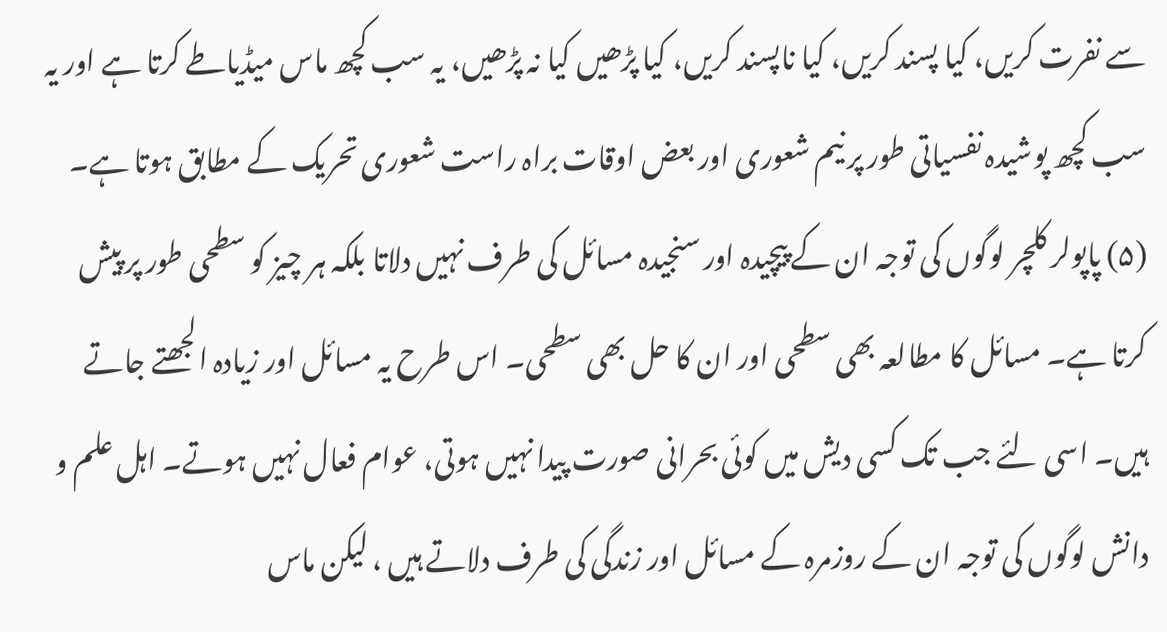سے نفرت کریں، کیا پسند کریں، کیا ناپسند کریں، کیا پڑھیں کیا نہ پڑھیں، یہ سب کچھ ماس میڈیاطے کرتا ہے اور یہ سب کچھ پوشیدہ نفسیاتی طور پر نیم شعوری اور بعض اوقات براہ راست شعوری تحریک کے مطابق ہوتا ہے۔
(۵) پاپولر کلچر لوگوں کی توجہ ان کے پیچیدہ اور سنجیدہ مسائل کی طرف نہیں دلاتا بلکہ ہر چیز کو سطحی طور پر پیش کرتا ہے۔ مسائل کا مطالعہ بھی سطحی اور ان کا حل بھی سطحی۔ اس طرح یہ مسائل اور زیادہ الجھتے جاتے ہیں۔ اسی لئے جب تک کسی دیش میں کوئی بحرانی صورت پیدا نہیں ہوتی، عوام فعال نہیں ہوتے۔ اہل علم و دانش لوگوں کی توجہ ان کے روزمرہ کے مسائل اور زندگی کی طرف دلاتے ہیں ، لیکن ماس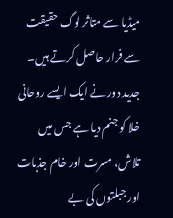میڈیا سے متاثر لوگ حقیقت سے فرار حاصل کرتے ہیں۔ جدید دور نے ایک ایسے روحانی خلا کو جنم دیا ہے جس میں تلاش، مسرت اور خام جذبات اور جبلتوں کی بے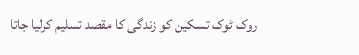روک ٹوک تسکین کو زندگی کا مقصد تسلیم کرلیا جاتا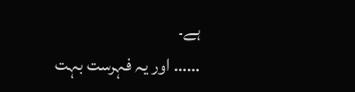ہے۔
…… اور یہ فہرست بہت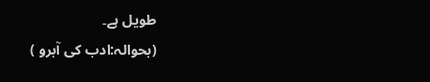طویل ہے۔
(بحوالہ:ادب کی آبرو )